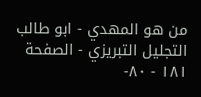من هو المهدي - ابو طالب التجليل التبريزي - الصفحة ١٨١ - ٨٠-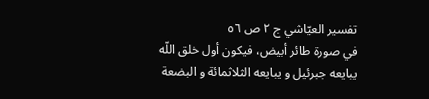تفسير العيّاشي ج ٢ ص ٥٦
في صورة طائر أبيض، فيكون أول خلق اللّه يبايعه جبرئيل و يبايعه الثلاثمائة و البضعة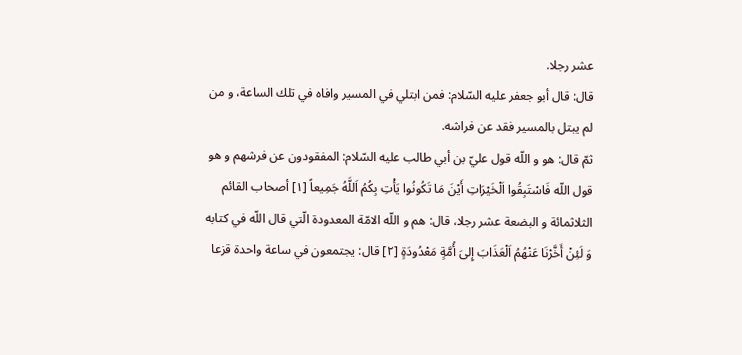عشر رجلا.
قال: قال أبو جعفر عليه السّلام: فمن ابتلي في المسير وافاه في تلك الساعة، و من لم يبتل بالمسير فقد عن فراشه.
ثمّ قال: هو و اللّه قول عليّ بن أبي طالب عليه السّلام: المفقودون عن فرشهم و هو قول اللّه فَاسْتَبِقُوا اَلْخَيْرَاتِ أَيْنَ مَا تَكُونُوا يَأْتِ بِكُمُ اَللَّهُ جَمِيعاً [١] أصحاب القائم الثلاثمائة و البضعة عشر رجلا، قال: هم و اللّه الامّة المعدودة الّتي قال اللّه في كتابه وَ لَئِنْ أَخَّرْنَا عَنْهُمُ اَلْعَذَابَ إِلىَ أُمَّةٍ مَعْدُودَةٍ [٢] قال: يجتمعون في ساعة واحدة قزعا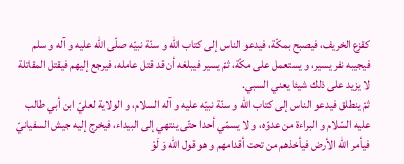كقزع الخريف، فيصبح بمكّة، فيدعو الناس إلى كتاب اللّه و سنّة نبيّه صلّى اللّه عليه و آله و سلم فيجيبه نفر يسير، و يستعمل على مكّة، ثمّ يسير فيبلغه أن قد قتل عامله، فيرجع إليهم فيقتل المقاتلة لا يزيد على ذلك شيئا يعني السبي.
ثمّ ينطلق فيدعو الناس إلى كتاب اللّه و سنّة نبيّه عليه و آله السلام، و الولاية لعليّ ابن أبي طالب عليه السّلام و البراءة من عدوّه، و لا يسمّي أحدا حتّى ينتهي إلى البيداء، فيخرج إليه جيش السفيانيّ فيأمر اللّه الأرض فيأخذهم من تحت أقدامهم و هو قول اللّه وَ لَوْ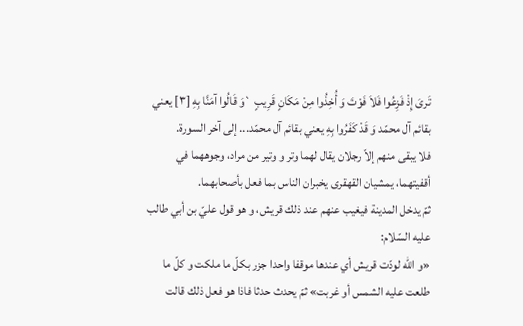تَرىَ إِذْ فَزِعُوا فَلاَ فَوْتَ وَ أُخِذُوا مِنْ مَكَانٍ قَرِيبٍ `وَ قَالُوا آمَنَّا بِهِ [٣] يعني بقائم آل محمّد وَ قَدْ كَفَرُوا بِهِ يعني بقائم آل محمّد... إلى آخر السورة.
فلا يبقى منهم إلاّ رجلان يقال لهما وتر و وتير من مراد، وجوههما في أقفيتهما، يمشيان القهقرى يخبران الناس بما فعل بأصحابهما.
ثمّ يدخل المدينة فيغيب عنهم عند ذلك قريش، و هو قول عليّ بن أبي طالب عليه السّلام:
«و اللّه لودّت قريش أي عندها موقفا واحدا جزر بكلّ ما ملكت و كلّ ما طلعت عليه الشمس أو غربت» ثمّ يحدث حدثا فاذا هو فعل ذلك قالت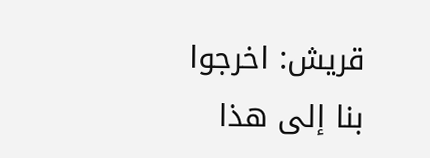قريش: اخرجوا بنا إلى هذا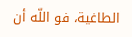الطاغية، فو اللّه أن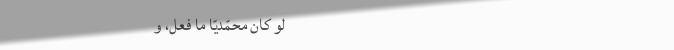لو كان محمّديّا ما فعل، و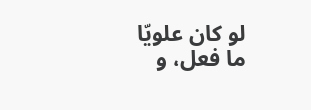لو كان علويّا ما فعل، و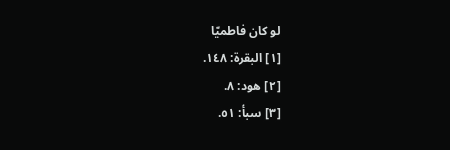لو كان فاطميّا
[١] البقرة: ١٤٨.
[٢] هود: ٨.
[٣] سبأ: ٥١.